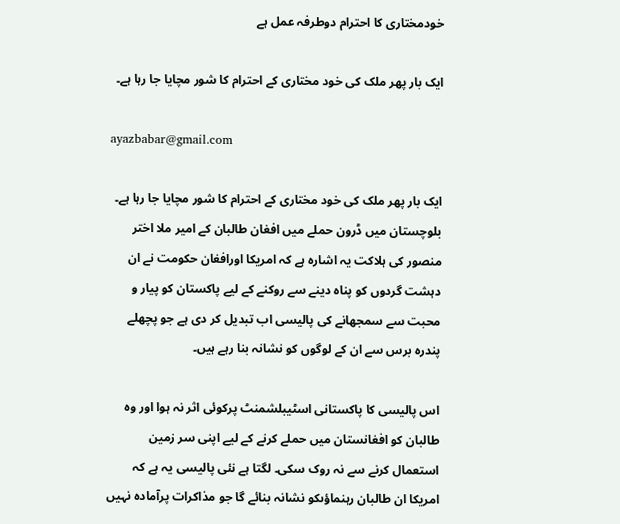خودمختاری کا احترام دوطرفہ عمل ہے

ایک بار پھر ملک کی خود مختاری کے احترام کا شور مچایا جا رہا ہے۔

ayazbabar@gmail.com

ایک بار پھر ملک کی خود مختاری کے احترام کا شور مچایا جا رہا ہے۔ بلوچستان میں ڈرون حملے میں افغان طالبان کے امیر ملا اختر منصور کی ہلاکت یہ اشارہ ہے کہ امریکا اورافغان حکومت نے ان دہشت گردوں کو پناہ دینے سے روکنے کے لیے پاکستان کو پیار و محبت سے سمجھانے کی پالیسی اب تبدیل کر دی ہے جو پچھلے پندرہ برس سے ان کے لوگوں کو نشانہ بنا رہے ہیں۔

اس پالیسی کا پاکستانی اسٹیبلشمنٹ پرکوئی اثر نہ ہوا اور وہ طالبان کو افغانستان میں حملے کرنے کے لیے اپنی سر زمین استعمال کرنے سے نہ روک سکی۔ لگتا ہے نئی پالیسی یہ ہے کہ امریکا ان طالبان رہنماؤںکو نشانہ بنائے گا جو مذاکرات پرآمادہ نہیں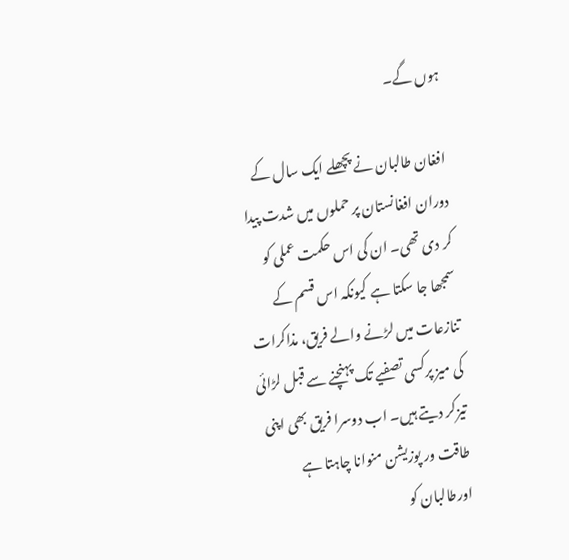ہوں گے۔

افغان طالبان نے پچھلے ایک سال کے دوران افغانستان پر حملوں میں شدت پیدا کر دی تھی۔ ان کی اس حکمت عملی کو سمجھا جا سکتا ہے کیونکہ اس قسم کے تنازعات میں لڑنے والے فریق، مذاکرات کی میز پرکسی تصفیے تک پہنچنے سے قبل لڑائی تیزکر دیتے ہیں۔ اب دوسرا فریق بھی اپنی طاقت ور پوزیشن منوانا چاہتا ہے اورطالبان کو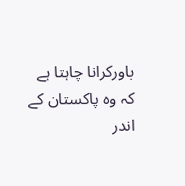باورکرانا چاہتا ہے کہ وہ پاکستان کے اندر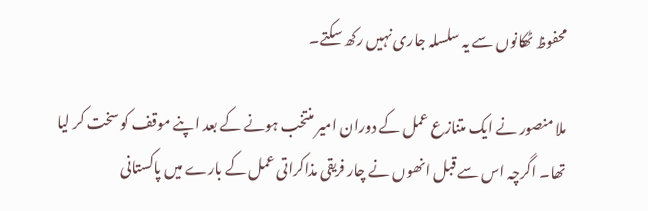محفوظ ٹھکانوں سے یہ سلسلہ جاری نہیں رکھ سکتے۔

ملا منصور نے ایک متنازع عمل کے دوران امیر منتخب ہونے کے بعد اپنے موقف کو سخت کر لیا تھا۔ اگرچہ اس سے قبل انھوں نے چار فریقی مذاکراتی عمل کے بارے میں پاکستانی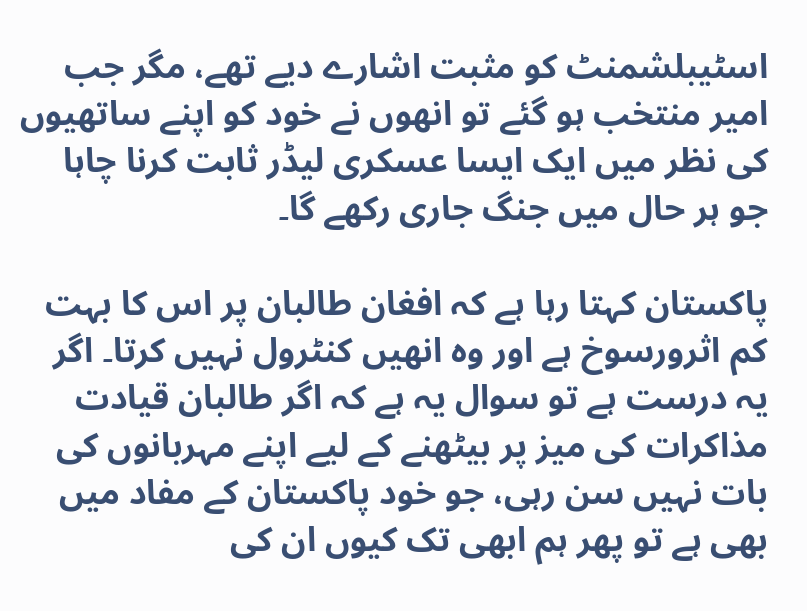اسٹیبلشمنٹ کو مثبت اشارے دیے تھے، مگر جب امیر منتخب ہو گئے تو انھوں نے خود کو اپنے ساتھیوں کی نظر میں ایک ایسا عسکری لیڈر ثابت کرنا چاہا جو ہر حال میں جنگ جاری رکھے گا۔

پاکستان کہتا رہا ہے کہ افغان طالبان پر اس کا بہت کم اثرورسوخ ہے اور وہ انھیں کنٹرول نہیں کرتا۔ اگر یہ درست ہے تو سوال یہ ہے کہ اگر طالبان قیادت مذاکرات کی میز پر بیٹھنے کے لیے اپنے مہربانوں کی بات نہیں سن رہی، جو خود پاکستان کے مفاد میں بھی ہے تو پھر ہم ابھی تک کیوں ان کی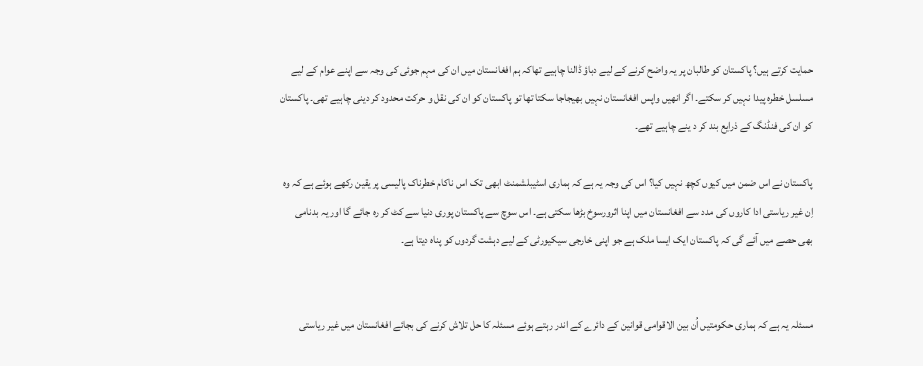حمایت کرتے ہیں؟ پاکستان کو طالبان پر یہ واضح کرنے کے لیے دباؤ ڈالنا چاہیے تھاکہ ہم افغانستان میں ان کی مہم جوئی کی وجہ سے اپنے عوام کے لیے مسلسل خطرہ پیدا نہیں کر سکتے۔ اگر انھیں واپس افغانستان نہیں بھیجاجا سکتا تھا تو پاکستان کو ان کی نقل و حرکت محدود کر دینی چاہیے تھی۔ پاکستان کو ان کی فنڈنگ کے ذرایع بند کر د ینے چاہیے تھے۔

پاکستان نے اس ضمن میں کیوں کچھ نہیں کیا؟ اس کی وجہ یہ ہے کہ ہماری اسٹیبلشمنٹ ابھی تک اس ناکام خطرناک پالیسی پر یقین رکھے ہوئے ہے کہ وہ اِن غیر ریاستی ادا کاروں کی مدد سے افغانستان میں اپنا اثرورسوخ بڑھا سکتی ہے۔ اس سوچ سے پاکستان پوری دنیا سے کٹ کر رہ جائے گا اور یہ بدنامی بھی حصے میں آئے گی کہ پاکستان ایک ایسا ملک ہے جو اپنی خارجی سیکیورٹی کے لیے دہشت گردوں کو پناہ دیتا ہے۔


مسئلہ یہ ہے کہ ہماری حکومتیں اُن بین الاقوامی قوانین کے دائرے کے اندر رہتے ہوئے مسئلہ کا حل تلاش کرنے کی بجائے افغانستان میں غیر ریاستی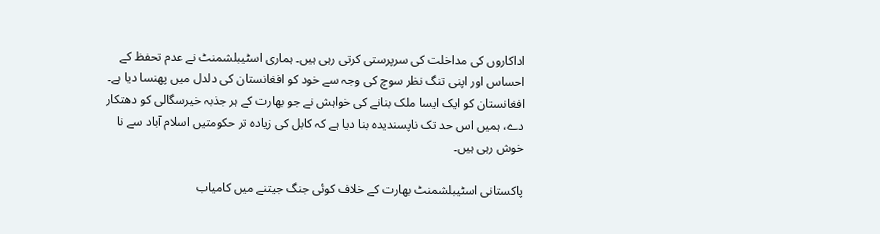اداکاروں کی مداخلت کی سرپرستی کرتی رہی ہیں۔ ہماری اسٹیبلشمنٹ نے عدم تحفظ کے احساس اور اپنی تنگ نظر سوچ کی وجہ سے خود کو افغانستان کی دلدل میں پھنسا دیا ہے۔ افغانستان کو ایک ایسا ملک بنانے کی خواہش نے جو بھارت کے ہر جذبہ خیرسگالی کو دھتکار دے، ہمیں اس حد تک ناپسندیدہ بنا دیا ہے کہ کابل کی زیادہ تر حکومتیں اسلام آباد سے نا خوش رہی ہیں۔

پاکستانی اسٹیبلشمنٹ بھارت کے خلاف کوئی جنگ جیتنے میں کامیاب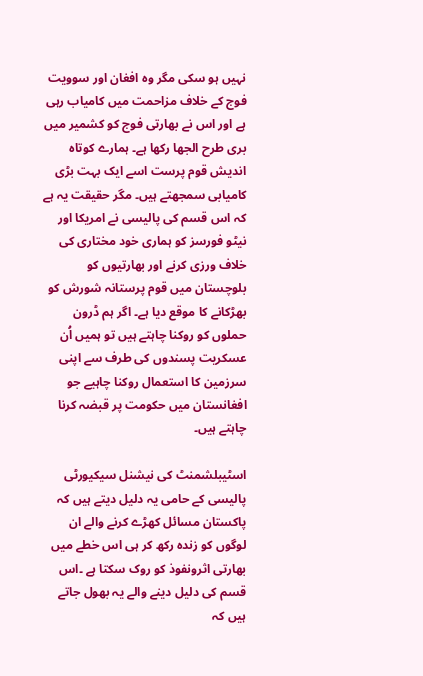نہیں ہو سکی مگر وہ افغان اور سوویت فوج کے خلاف مزاحمت میں کامیاب رہی ہے اور اس نے بھارتی فوج کو کشمیر میں بری طرح الجھا رکھا ہے۔ ہمارے کوتاہ اندیش قوم پرست اسے ایک بہت بڑی کامیابی سمجھتے ہیں۔ مگر حقیقت یہ ہے کہ اس قسم کی پالیسی نے امریکا اور نیٹو فورسز کو ہماری خود مختاری کی خلاف ورزی کرنے اور بھارتیوں کو بلوچستان میں قوم پرستانہ شورش کو بھڑکانے کا موقع دیا ہے۔ اگر ہم ڈرون حملوں کو روکنا چاہتے ہیں تو ہمیں اُن عسکریت پسندوں کی طرف سے اپنی سرزمین کا استعمال روکنا چاہیے جو افغانستان میں حکومت پر قبضہ کرنا چاہتے ہیں۔

اسٹیبلشمنٹ کی نیشنل سیکیورٹی پالیسی کے حامی یہ دلیل دیتے ہیں کہ پاکستان مسائل کھڑے کرنے والے ان لوگوں کو زندہ رکھ کر ہی اس خطے میں بھارتی اثرونفوذ کو روک سکتا ہے ۔اس قسم کی دلیل دینے والے یہ بھول جاتے ہیں کہ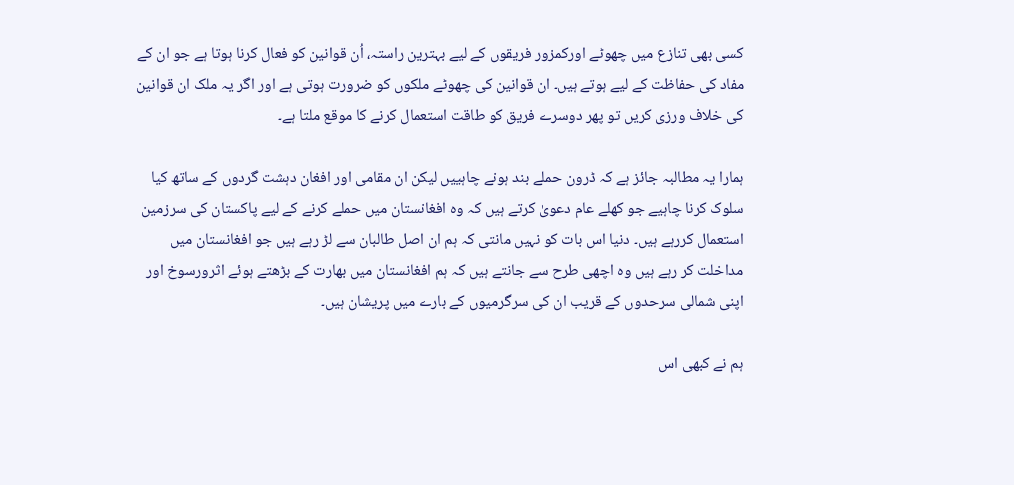کسی بھی تنازع میں چھوٹے اورکمزور فریقوں کے لیے بہترین راستہ، اُن قوانین کو فعال کرنا ہوتا ہے جو ان کے مفاد کی حفاظت کے لیے ہوتے ہیں۔ ان قوانین کی چھوٹے ملکوں کو ضرورت ہوتی ہے اور اگر یہ ملک ان قوانین کی خلاف ورزی کریں تو پھر دوسرے فریق کو طاقت استعمال کرنے کا موقع ملتا ہے۔

ہمارا یہ مطالبہ جائز ہے کہ ڈرون حملے بند ہونے چاہییں لیکن ان مقامی اور افغان دہشت گردوں کے ساتھ کیا سلوک کرنا چاہیے جو کھلے عام دعویٰ کرتے ہیں کہ وہ افغانستان میں حملے کرنے کے لیے پاکستان کی سرزمین استعمال کررہے ہیں۔ دنیا اس بات کو نہیں مانتی کہ ہم ان اصل طالبان سے لڑ رہے ہیں جو افغانستان میں مداخلت کر رہے ہیں وہ اچھی طرح سے جانتے ہیں کہ ہم افغانستان میں بھارت کے بڑھتے ہوئے اثرورسوخ اور اپنی شمالی سرحدوں کے قریب ان کی سرگرمیوں کے بارے میں پریشان ہیں۔

ہم نے کبھی اس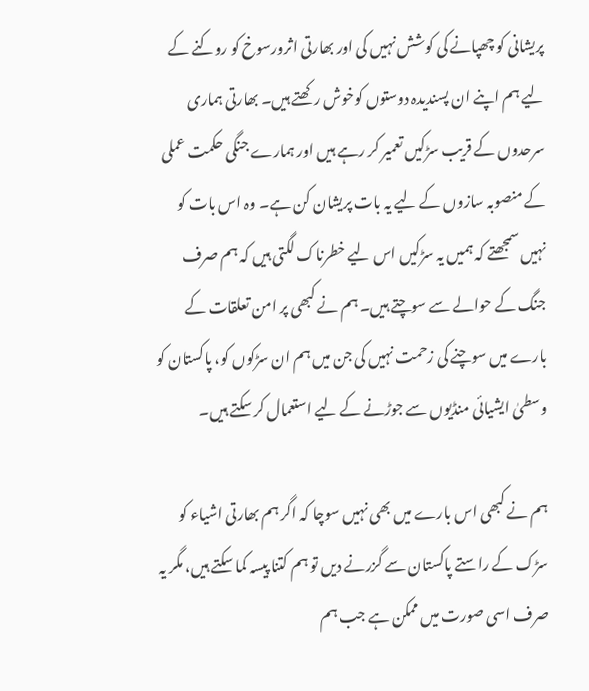پریشانی کو چھپانے کی کوشش نہیں کی اور بھارتی اثرورسوخ کو روکنے کے لیے ہم اپنے ان پسندیدہ دوستوں کوخوش رکھتے ہیں۔ بھارتی ہماری سرحدوں کے قریب سڑکیں تعمیر کر رہے ہیں اور ہمارے جنگی حکمت عملی کے منصوبہ سازوں کے لیے یہ بات پریشان کن ہے۔ وہ اس بات کو نہیں سمجھتے کہ ہمیں یہ سڑکیں اس لیے خطرناک لگتی ہیں کہ ہم صرف جنگ کے حوالے سے سوچتے ہیں۔ ہم نے کبھی پر امن تعلقات کے بارے میں سوچنے کی زحمت نہیں کی جن میں ہم ان سڑکوں کو، پاکستان کو وسطیٰ ایشیائی منڈیوں سے جوڑنے کے لیے استعمال کر سکتے ہیں۔

ہم نے کبھی اس بارے میں بھی نہیں سوچا کہ اگر ہم بھارتی اشیاء کو سڑک کے راستے پاکستان سے گزرنے دیں تو ہم کتنا پیسہ کما سکتے ہیں، مگر یہ صرف اسی صورت میں ممکن ہے جب ہم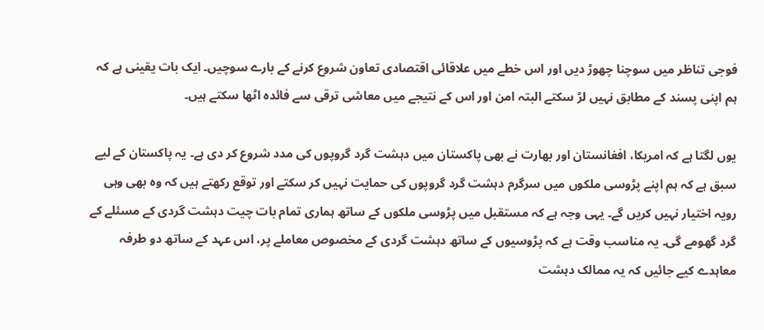فوجی تناظر میں سوچنا چھوڑ دیں اور اس خطے میں علاقائی اقتصادی تعاون شروع کرنے کے بارے سوچیں۔ ایک بات یقینی ہے کہ ہم اپنی پسند کے مطابق نہیں لڑ سکتے البتہ امن اور اس کے نتیجے میں معاشی ترقی سے فائدہ اٹھا سکتے ہیں۔

یوں لگتا ہے کہ امریکا، افغانستان اور بھارت نے بھی پاکستان میں دہشت گرد گروپوں کی مدد شروع کر دی ہے۔ یہ پاکستان کے لیے سبق ہے کہ ہم اپنے پڑوسی ملکوں میں سرگرم دہشت گرد گروپوں کی حمایت نہیں کر سکتے اور توقع رکھتے ہیں کہ وہ بھی وہی رویہ اختیار نہیں کریں گے۔ یہی وجہ ہے کہ مستقبل میں پڑوسی ملکوں کے ساتھ ہماری تمام بات چیت دہشت گردی کے مسئلے کے گرد گھومے گی۔ یہ مناسب وقت ہے کہ پڑوسیوں کے ساتھ دہشت گردی کے مخصوص معاملے پر، اس عہد کے ساتھ دو طرفہ معاہدے کیے جائیں کہ یہ ممالک دہشت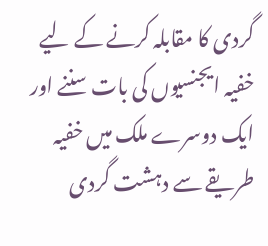گردی کا مقابلہ کرنے کے لیے خفیہ ایجنسیوں کی بات سننے اور ایک دوسرے ملک میں خفیہ طریقے سے دہشت گردی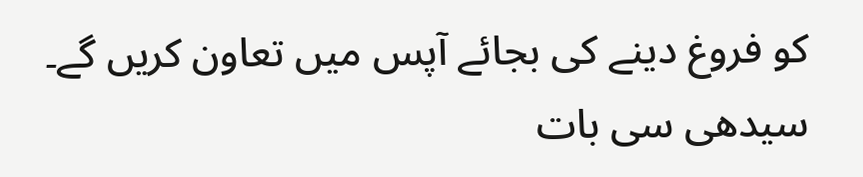کو فروغ دینے کی بجائے آپس میں تعاون کریں گے۔ سیدھی سی بات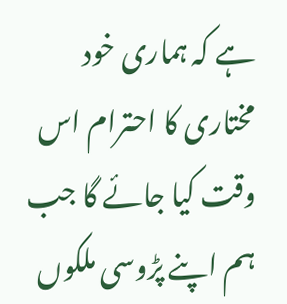ہے کہ ہماری خود مختاری کا احترام اس وقت کیا جائے گا جب ہم اپنے پڑوسی ملکوں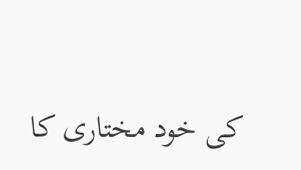کی خود مختاری کا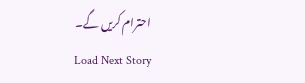احترام کریں گے۔
Load Next Story